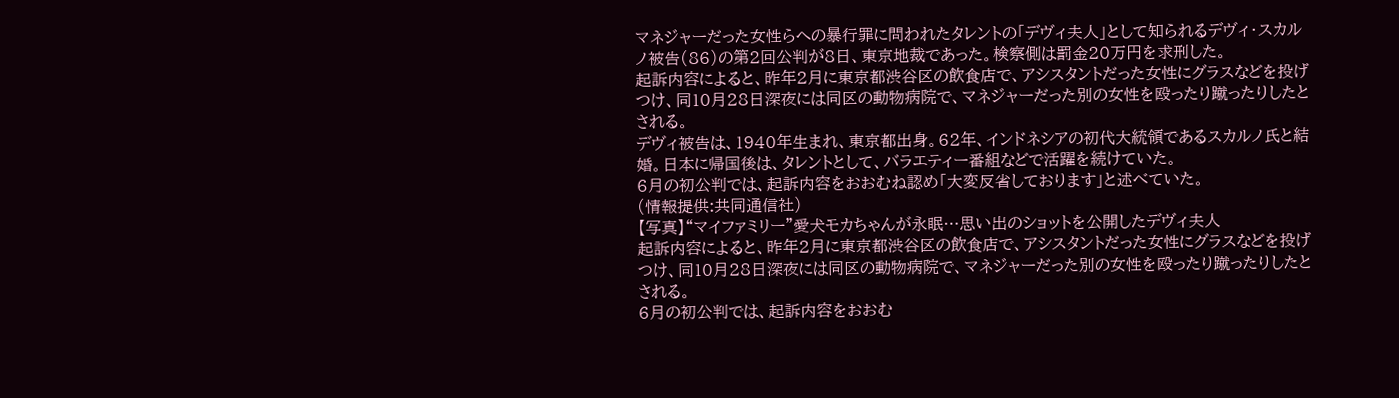マネジャーだった女性らへの暴行罪に問われたタレントの「デヴィ夫人」として知られるデヴィ・スカルノ被告(86)の第2回公判が8日、東京地裁であった。検察側は罰金20万円を求刑した。
起訴内容によると、昨年2月に東京都渋谷区の飲食店で、アシスタントだった女性にグラスなどを投げつけ、同10月28日深夜には同区の動物病院で、マネジャーだった別の女性を殴ったり蹴ったりしたとされる。
デヴィ被告は、1940年生まれ、東京都出身。62年、インドネシアの初代大統領であるスカルノ氏と結婚。日本に帰国後は、タレントとして、バラエティー番組などで活躍を続けていた。
6月の初公判では、起訴内容をおおむね認め「大変反省しております」と述べていた。
(情報提供:共同通信社)
【写真】“マイファミリー”愛犬モカちゃんが永眠…思い出のショットを公開したデヴィ夫人
起訴内容によると、昨年2月に東京都渋谷区の飲食店で、アシスタントだった女性にグラスなどを投げつけ、同10月28日深夜には同区の動物病院で、マネジャーだった別の女性を殴ったり蹴ったりしたとされる。
6月の初公判では、起訴内容をおおむ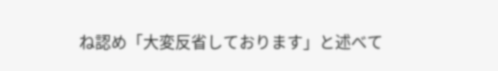ね認め「大変反省しております」と述べて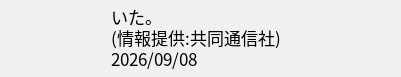いた。
(情報提供:共同通信社)
2026/09/08